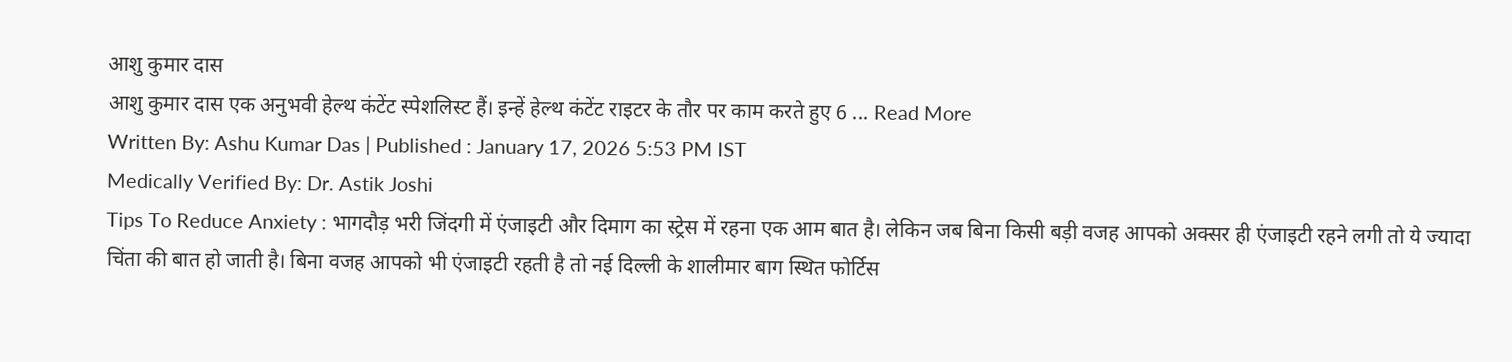आशु कुमार दास
आशु कुमार दास एक अनुभवी हेल्थ कंटेंट स्पेशलिस्ट हैं। इन्हें हेल्थ कंटेंट राइटर के तौर पर काम करते हुए 6 ... Read More
Written By: Ashu Kumar Das | Published : January 17, 2026 5:53 PM IST
Medically Verified By: Dr. Astik Joshi
Tips To Reduce Anxiety : भागदौड़ भरी जिंदगी में एंजाइटी और दिमाग का स्ट्रेस में रहना एक आम बात है। लेकिन जब बिना किसी बड़ी वजह आपको अक्सर ही एंजाइटी रहने लगी तो ये ज्यादा चिंता की बात हो जाती है। बिना वजह आपको भी एंजाइटी रहती है तो नई दिल्ली के शालीमार बाग स्थित फोर्टिस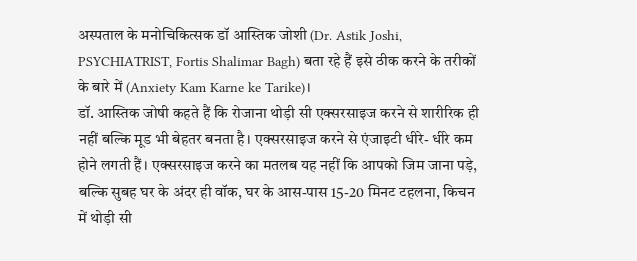अस्पताल के मनोचिकित्सक डॉ आस्तिक जोशी (Dr. Astik Joshi, PSYCHIATRIST, Fortis Shalimar Bagh) बता रहे हैं इसे ठीक करने के तरीकों के बारे में (Anxiety Kam Karne ke Tarike)।
डॉ. आस्तिक जोषी कहते हैं कि रोजाना थोड़ी सी एक्सरसाइज करने से शारीरिक ही नहीं बल्कि मूड भी बेहतर बनता है। एक्सरसाइज करने से एंजाइटी धीरे- धीरे कम होने लगती हैं। एक्सरसाइज करने का मतलब यह नहीं कि आपको जिम जाना पड़े, बल्कि सुबह घर के अंदर ही वॉक, घर के आस-पास 15-20 मिनट टहलना, किचन में थोड़ी सी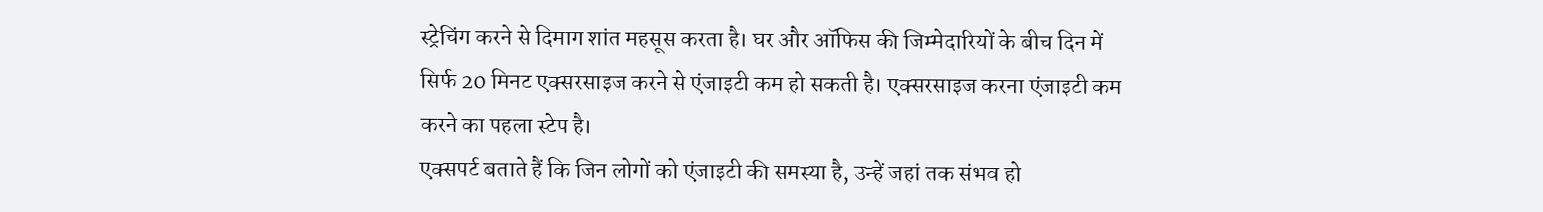स्ट्रेचिंग करने से दिमाग शांत महसूस करता है। घर और ऑफिस की जिम्मेदारियों के बीच दिन में सिर्फ 20 मिनट एक्सरसाइज करने से एंजाइटी कम हो सकती है। एक्सरसाइज करना एंजाइटी कम करने का पहला स्टेप है।
एक्सपर्ट बताते हैं कि जिन लोगों को एंजाइटी की समस्या है, उन्हें जहां तक संभव हो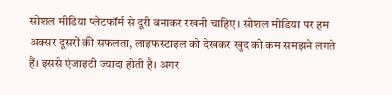सोशल मीडिया प्लेटफॉर्म से दूरी बनाकर रखनी चाहिए। सोशल मीडिया पर हम अक्सर दूसरों की सफलता, लाइफस्टाइल को देखकर खुद को कम समझने लगते हैं। इससे एंजाइटी ज्यादा होती है। अगर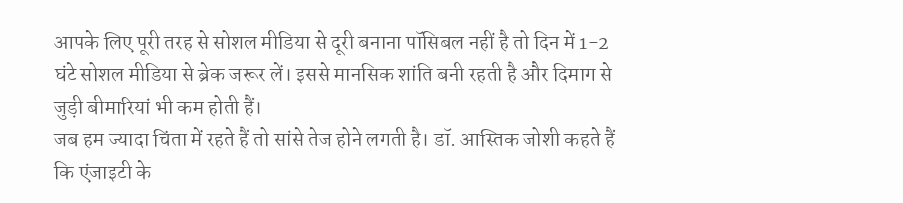आपके लिए पूरी तरह से सोशल मीडिया से दूरी बनाना पॉसिबल नहीं है तो दिन में 1-2 घंटे सोशल मीडिया से ब्रेक जरूर लें। इससे मानसिक शांति बनी रहती है और दिमाग से जुड़ी बीमारियां भी कम होती हैं।
जब हम ज्यादा चिंता में रहते हैं तो सांसे तेज होने लगती है। डॉ. आस्तिक जोशी कहते हैं कि एंजाइटी के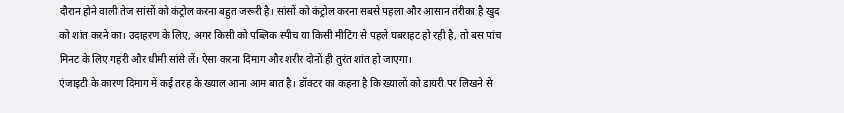दौरान होने वाली तेज सांसों को कंट्रोल करना बहुत जरूरी है। सांसों को कंट्रोल करना सबसे पहला और आसान तरीका है खुद को शांत करने का। उदाहरण के लिए, अगर किसी को पब्लिक स्पीच या किसी मीटिंग से पहले घबराहट हो रही है, तो बस पांच मिनट के लिए गहरी और धीमी सांसे लें। ऐसा करना दिमाग और शरीर दोनों ही तुरंत शांत हो जाएगा।
एंजाइटी के कारण दिमाग में कई तरह के ख्याल आना आम बात है। डॉक्टर का कहना है कि ख्यालों को डायरी पर लिखने से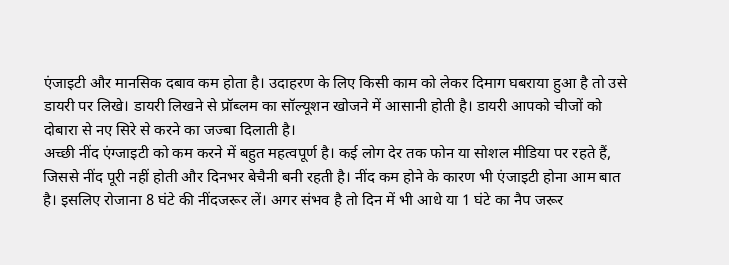एंजाइटी और मानसिक दबाव कम होता है। उदाहरण के लिए किसी काम को लेकर दिमाग घबराया हुआ है तो उसे डायरी पर लिखे। डायरी लिखने से प्रॉब्लम का सॉल्यूशन खोजने में आसानी होती है। डायरी आपको चीजों को दोबारा से नए सिरे से करने का जज्बा दिलाती है।
अच्छी नींद एंग्जाइटी को कम करने में बहुत महत्वपूर्ण है। कई लोग देर तक फोन या सोशल मीडिया पर रहते हैं, जिससे नींद पूरी नहीं होती और दिनभर बेचैनी बनी रहती है। नींद कम होने के कारण भी एंजाइटी होना आम बात है। इसलिए रोजाना 8 घंटे की नींदजरूर लें। अगर संभव है तो दिन में भी आधे या 1 घंटे का नैप जरूर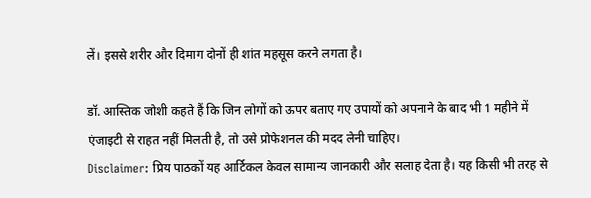लें। इससे शरीर और दिमाग दोनों ही शांत महसूस करने लगता है।

डॉ. आस्तिक जोशी कहते हैं कि जिन लोगों को ऊपर बताए गए उपायों को अपनाने के बाद भी 1 महीने में एंजाइटी से राहत नहीं मिलती है, तो उसे प्रोफेशनल की मदद लेनी चाहिए।
Disclaimer: प्रिय पाठकों यह आर्टिकल केवल सामान्य जानकारी और सलाह देता है। यह किसी भी तरह से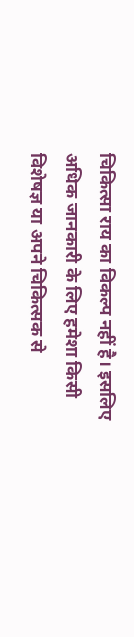चिकित्सा राय का विकल्प नहीं है। इसलिए अधिक जानकारी के लिए हमेशा किसी विशेषज्ञ या अपने चिकित्सक से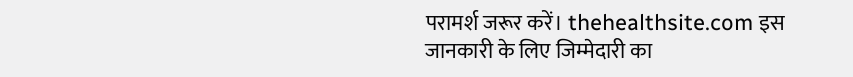परामर्श जरूर करें। thehealthsite.com इस जानकारी के लिए जिम्मेदारी का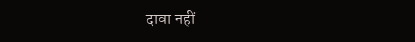दावा नहीं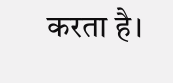करता है।